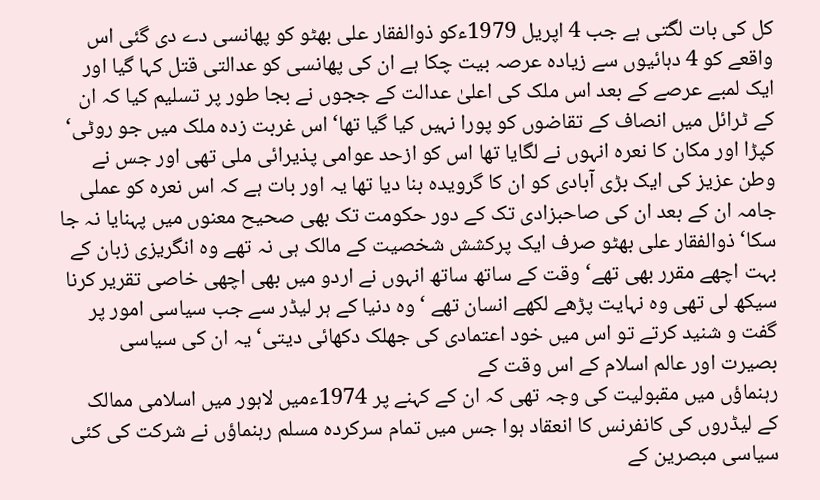کل کی بات لگتی ہے جب 4 اپریل 1979ءکو ذوالفقار علی بھٹو کو پھانسی دے دی گئی اس واقعے کو 4 دہائیوں سے زیادہ عرصہ بیت چکا ہے ان کی پھانسی کو عدالتی قتل کہا گیا اور ایک لمبے عرصے کے بعد اس ملک کی اعلیٰ عدالت کے ججوں نے بجا طور پر تسلیم کیا کہ ان کے ٹرائل میں انصاف کے تقاضوں کو پورا نہیں کیا گیا تھا‘ اس غربت زدہ ملک میں جو روٹی‘ کپڑا اور مکان کا نعرہ انہوں نے لگایا تھا اس کو ازحد عوامی پذیرائی ملی تھی اور جس نے وطن عزیز کی ایک بڑی آبادی کو ان کا گرویدہ بنا دیا تھا یہ اور بات ہے کہ اس نعرہ کو عملی جامہ ان کے بعد ان کی صاحبزادی تک کے دور حکومت تک بھی صحیح معنوں میں پہنایا نہ جا سکا‘ ذوالفقار علی بھٹو صرف ایک پرکشش شخصیت کے مالک ہی نہ تھے وہ انگریزی زبان کے بہت اچھے مقرر بھی تھے‘ وقت کے ساتھ ساتھ انہوں نے اردو میں بھی اچھی خاصی تقریر کرنا سیکھ لی تھی وہ نہایت پڑھے لکھے انسان تھے ‘وہ دنیا کے ہر لیڈر سے جب سیاسی امور پر گفت و شنید کرتے تو اس میں خود اعتمادی کی جھلک دکھائی دیتی‘ یہ ان کی سیاسی بصیرت اور عالم اسلام کے اس وقت کے
رہنماؤں میں مقبولیت کی وجہ تھی کہ ان کے کہنے پر 1974ءمیں لاہور میں اسلامی ممالک کے لیڈروں کی کانفرنس کا انعقاد ہوا جس میں تمام سرکردہ مسلم رہنماؤں نے شرکت کی کئی سیاسی مبصرین کے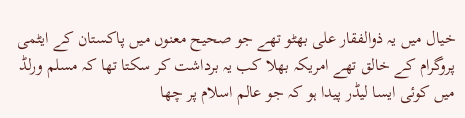خیال میں یہ ذوالفقار علی بھٹو تھے جو صحیح معنوں میں پاکستان کے ایٹمی پروگرام کے خالق تھے امریکہ بھلا کب یہ برداشت کر سکتا تھا کہ مسلم ورلڈ میں کوئی ایسا لیڈر پیدا ہو کہ جو عالم اسلام پر چھا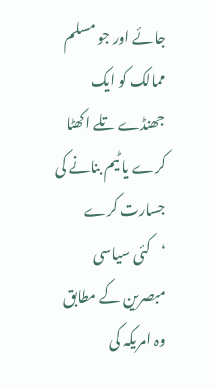جائے اور جو مسلم ممالک کو ایک جھنڈے تلے اکھٹا کرے یا ٹیم بنانے کی جسارت کرے ‘کئی سیاسی مبصرین کے مطابق وہ امریکہ کی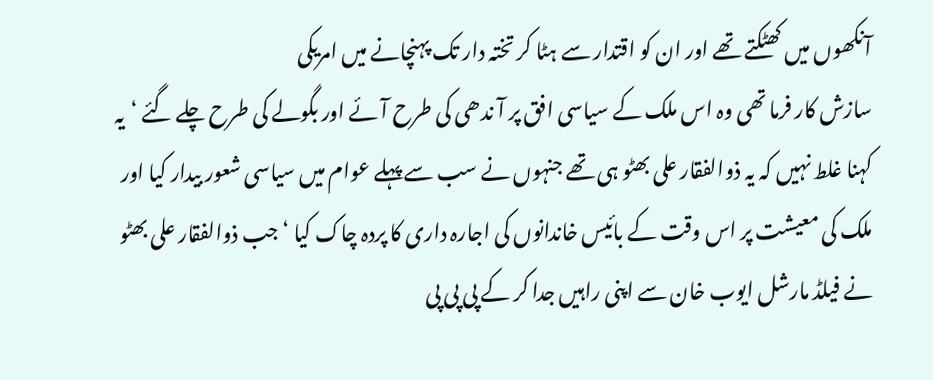آنکھوں میں کھٹکتے تھے اور ان کو اقتدار سے ہٹا کر تختہ دار تک پہنچانے میں امریکی
سازش کار فرما تھی وہ اس ملک کے سیاسی افق پر آ ندھی کی طرح آ ئے اور بگولے کی طرح چلے گئے ‘یہ کہنا غلط نہیں کہ یہ ذوالفقار علی بھٹو ہی تھے جنہوں نے سب سے پہلے عوام میں سیاسی شعور بیدار کیا اور ملک کی معیشت پر اس وقت کے بائیس خاندانوں کی اجارہ داری کا پردہ چاک کیا ‘ جب ذوالفقار علی بھٹو نے فیلڈ مارشل ایوب خان سے اپنی راہیں جدا کر کے پی پی پی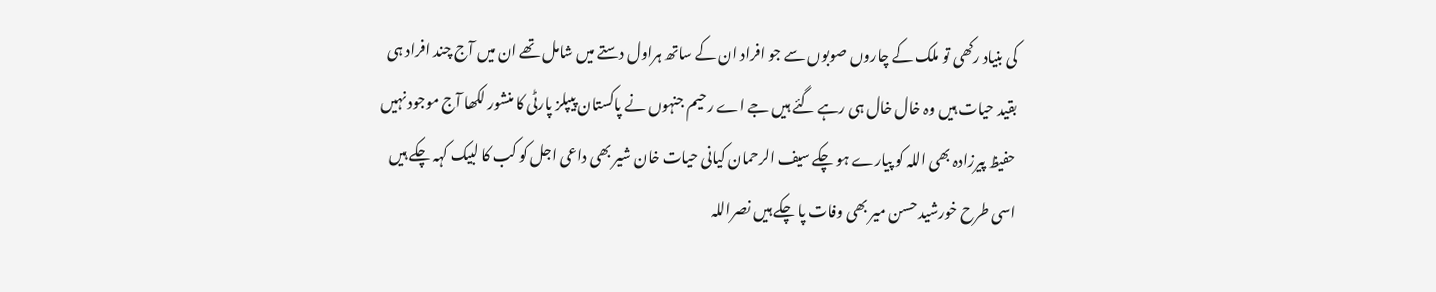کی بنیاد رکھی تو ملک کے چاروں صوبوں سے جو افراد ان کے ساتھ ہراول دستے میں شامل تھے ان میں آج چند افراد ہی بقید حیات ہیں وہ خال خال ہی رہے گئے ہیں جے اے رحیم جنہوں نے پاکستان پیپلز پارٹی کا منشور لکھا آج موجود نہیں حفیظ پیرزادہ بھی اللہ کو پیارے ہو چکے سیف الرحمان کیانی حیات خان شیر بھی داعی اجل کو کب کا لبیک کہہ چکے ہیں اسی طرح خورشید حسن میر بھی وفات پا چکے ہیں نصراللہ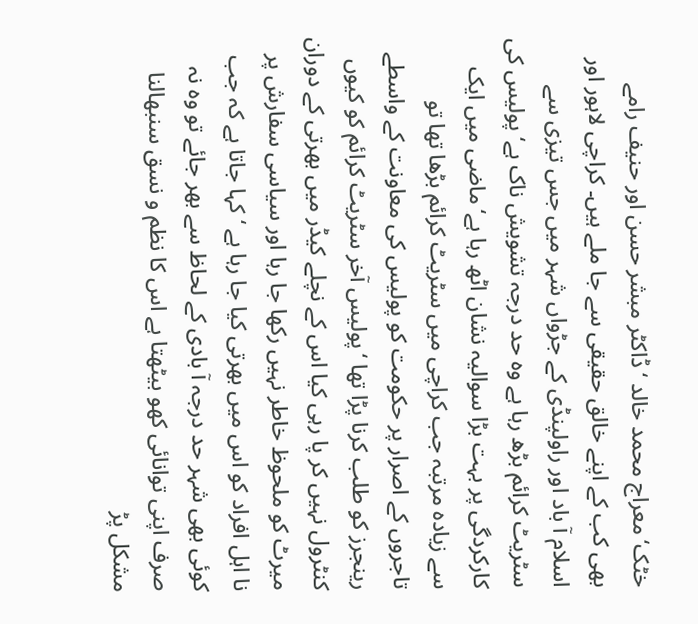خٹک‘ معراج محمد خالد ‘ڈاکٹر مبشر حسن اور حنیف رامے
بھی کب کے اپنے خالق حقیقی سے جا ملے ہیں۔ کراچی لاہور اور اسلام آ باد اور راولپنڈی کے جڑواں شہر میں جس تیزی سے سٹریٹ کرائم بڑھ رہا ہے وہ حد درجہ تشویش ناک ہے‘ پولیس کی کارکردگی پر بہت بڑا سوالیہ نشان اٹھ رہا ہے‘ ماضی میں ایک سے زیادہ مرتبہ جب کراچی میں سٹریٹ کرائم بڑھا تھا تو تاجروں کے اصرار پر حکومت کو پولیس کی معاونت کے واسطے رینجرز کو طلب کرنا پڑا تھا ‘پولیس آخر سٹریٹ کرائم کو کیوں کنٹرول نہیں کر پا رہی کیا اس کے نچلے کیڈر میں بھرتی کے دوران میرٹ کو ملحوظ خاطر نہیں رکھا جا رہا اور سیاسی سفارش پر نا اہل افراد کو اس میں بھرتی کیا جا رہا ہے ‘ کہا جاتا ہے کہ جب کوئی بھی شہر حد درجہ آ بادی کے لحاظ سے بھر جائے تو وہ نہ صرف اپنی توانائی کھو بیٹھتا ہے اس کا نظم و نسق سنبھالنا مشکل پڑ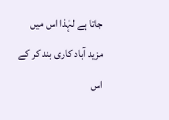جاتا ہے لہٰذا اس میں مزید آباد کاری بند کر کے اس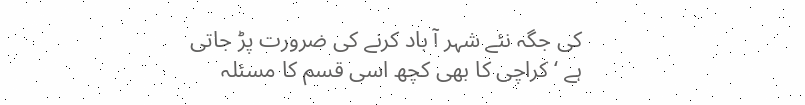کی جگہ نئے شہر آ باد کرنے کی ضرورت پڑ جاتی ہے ‘کراچی کا بھی کچھ اسی قسم کا مسئلہ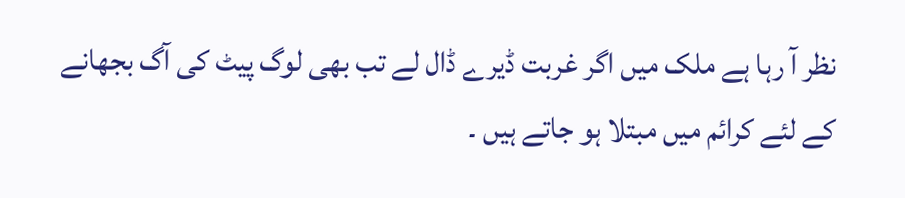نظر آ رہا ہے ملک میں اگر غربت ڈیرے ڈال لے تب بھی لوگ پیٹ کی آگ بجھانے کے لئے کرائم میں مبتلا ہو جاتے ہیں ۔